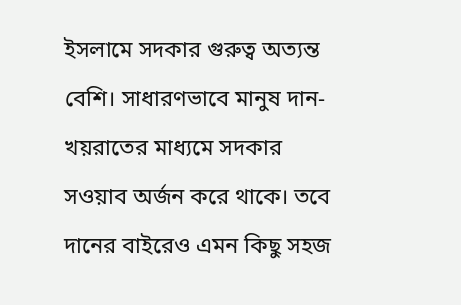ইসলামে সদকার গুরুত্ব অত্যন্ত বেশি। সাধারণভাবে মানুষ দান-খয়রাতের মাধ্যমে সদকার সওয়াব অর্জন করে থাকে। তবে দানের বাইরেও এমন কিছু সহজ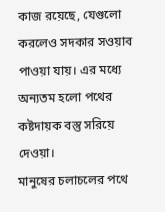কাজ রয়েছে, যেগুলো করলেও সদকার সওয়াব পাওয়া যায়। এর মধ্যে অন্যতম হলো পথের কষ্টদায়ক বস্তু সরিয়ে দেওয়া।
মানুষের চলাচলের পথে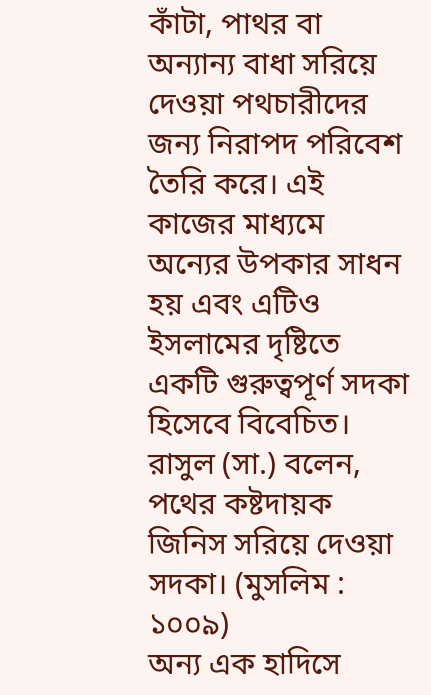কাঁটা, পাথর বা অন্যান্য বাধা সরিয়ে দেওয়া পথচারীদের জন্য নিরাপদ পরিবেশ তৈরি করে। এই কাজের মাধ্যমে অন্যের উপকার সাধন হয় এবং এটিও ইসলামের দৃষ্টিতে একটি গুরুত্বপূর্ণ সদকা হিসেবে বিবেচিত।
রাসুল (সা.) বলেন, পথের কষ্টদায়ক জিনিস সরিয়ে দেওয়া সদকা। (মুসলিম : ১০০৯)
অন্য এক হাদিসে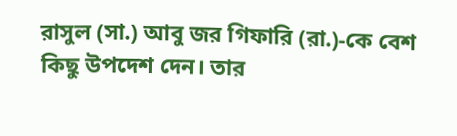রাসুল (সা.) আবু জর গিফারি (রা.)-কে বেশ কিছু উপদেশ দেন। তার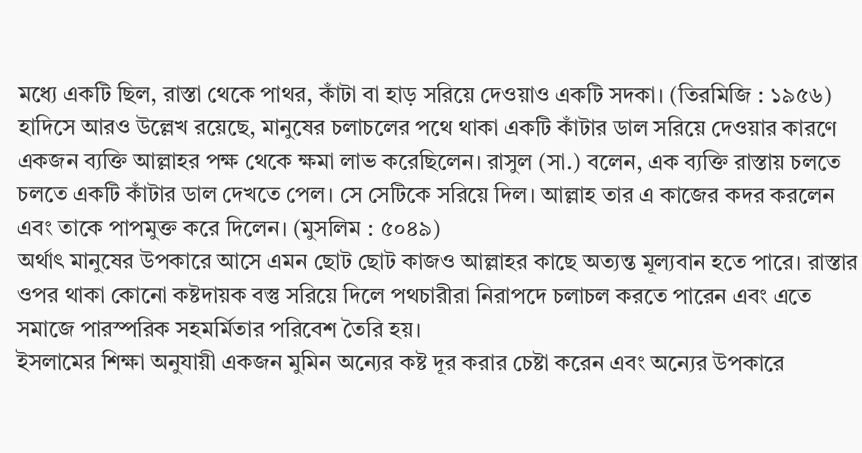মধ্যে একটি ছিল, রাস্তা থেকে পাথর, কাঁটা বা হাড় সরিয়ে দেওয়াও একটি সদকা। (তিরমিজি : ১৯৫৬)
হাদিসে আরও উল্লেখ রয়েছে, মানুষের চলাচলের পথে থাকা একটি কাঁটার ডাল সরিয়ে দেওয়ার কারণে একজন ব্যক্তি আল্লাহর পক্ষ থেকে ক্ষমা লাভ করেছিলেন। রাসুল (সা.) বলেন, এক ব্যক্তি রাস্তায় চলতে চলতে একটি কাঁটার ডাল দেখতে পেল। সে সেটিকে সরিয়ে দিল। আল্লাহ তার এ কাজের কদর করলেন এবং তাকে পাপমুক্ত করে দিলেন। (মুসলিম : ৫০৪৯)
অর্থাৎ মানুষের উপকারে আসে এমন ছোট ছোট কাজও আল্লাহর কাছে অত্যন্ত মূল্যবান হতে পারে। রাস্তার ওপর থাকা কোনো কষ্টদায়ক বস্তু সরিয়ে দিলে পথচারীরা নিরাপদে চলাচল করতে পারেন এবং এতে সমাজে পারস্পরিক সহমর্মিতার পরিবেশ তৈরি হয়।
ইসলামের শিক্ষা অনুযায়ী একজন মুমিন অন্যের কষ্ট দূর করার চেষ্টা করেন এবং অন্যের উপকারে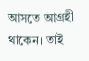আসতে আগ্রহী থাকেন। তাই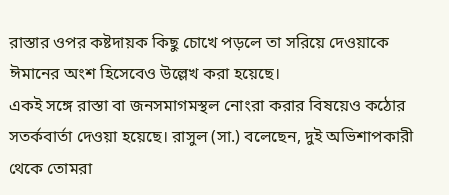রাস্তার ওপর কষ্টদায়ক কিছু চোখে পড়লে তা সরিয়ে দেওয়াকে ঈমানের অংশ হিসেবেও উল্লেখ করা হয়েছে।
একই সঙ্গে রাস্তা বা জনসমাগমস্থল নোংরা করার বিষয়েও কঠোর সতর্কবার্তা দেওয়া হয়েছে। রাসুল (সা.) বলেছেন, দুই অভিশাপকারী থেকে তোমরা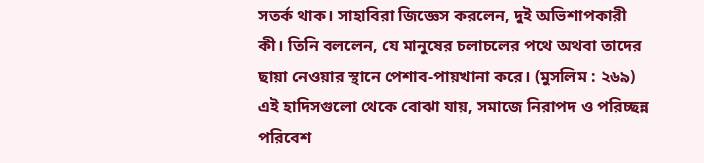সতর্ক থাক। সাহাবিরা জিজ্ঞেস করলেন, দুই অভিশাপকারী কী। তিনি বললেন, যে মানুষের চলাচলের পথে অথবা তাদের ছায়া নেওয়ার স্থানে পেশাব-পায়খানা করে। (মুসলিম : ২৬৯)
এই হাদিসগুলো থেকে বোঝা যায়, সমাজে নিরাপদ ও পরিচ্ছন্ন পরিবেশ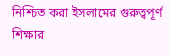নিশ্চিত করা ইসলামের গুরুত্বপূর্ণ শিক্ষার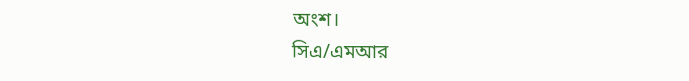অংশ।
সিএ/এমআর